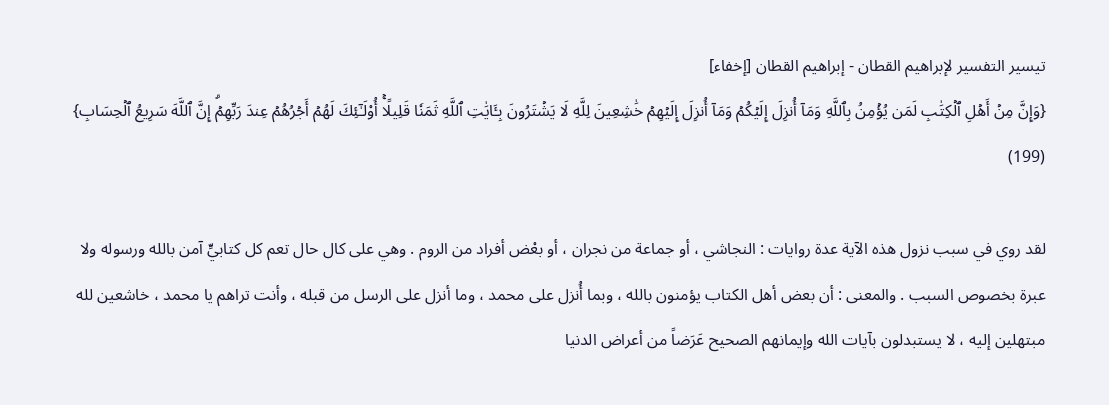تيسير التفسير لإبراهيم القطان - إبراهيم القطان [إخفاء]
{وَإِنَّ مِنۡ أَهۡلِ ٱلۡكِتَٰبِ لَمَن يُؤۡمِنُ بِٱللَّهِ وَمَآ أُنزِلَ إِلَيۡكُمۡ وَمَآ أُنزِلَ إِلَيۡهِمۡ خَٰشِعِينَ لِلَّهِ لَا يَشۡتَرُونَ بِـَٔايَٰتِ ٱللَّهِ ثَمَنٗا قَلِيلًاۚ أُوْلَـٰٓئِكَ لَهُمۡ أَجۡرُهُمۡ عِندَ رَبِّهِمۡۗ إِنَّ ٱللَّهَ سَرِيعُ ٱلۡحِسَابِ} (199)

لقد روي في سبب نزول هذه الآية عدة روايات : النجاشي ، أو جماعة من نجران ، أو بعْض أفراد من الروم . وهي على كال حال تعم كل كتابيٍّ آمن بالله ورسوله ولا عبرة بخصوص السبب . والمعنى : أن بعض أهل الكتاب يؤمنون بالله ، وبما أُنزل على محمد ، وما أنزل على الرسل من قبله ، وأنت تراهم يا محمد ، خاشعين لله مبتهلين إليه ، لا يستبدلون بآيات الله وإيمانهم الصحيح عَرَضاً من أعراض الدنيا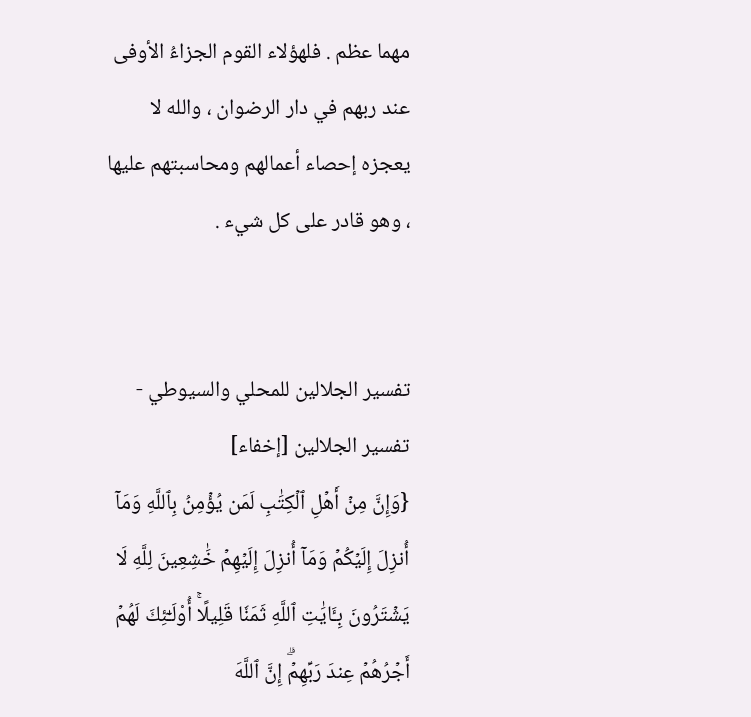مهما عظم . فلهؤلاء القوم الجزاءُ الأوفى عند ربهم في دار الرضوان ، والله لا يعجزه إحصاء أعمالهم ومحاسبتهم عليها ، وهو قادر على كل شيء .


تفسير الجلالين للمحلي والسيوطي - تفسير الجلالين [إخفاء]
{وَإِنَّ مِنۡ أَهۡلِ ٱلۡكِتَٰبِ لَمَن يُؤۡمِنُ بِٱللَّهِ وَمَآ أُنزِلَ إِلَيۡكُمۡ وَمَآ أُنزِلَ إِلَيۡهِمۡ خَٰشِعِينَ لِلَّهِ لَا يَشۡتَرُونَ بِـَٔايَٰتِ ٱللَّهِ ثَمَنٗا قَلِيلًاۚ أُوْلَـٰٓئِكَ لَهُمۡ أَجۡرُهُمۡ عِندَ رَبِّهِمۡۗ إِنَّ ٱللَّهَ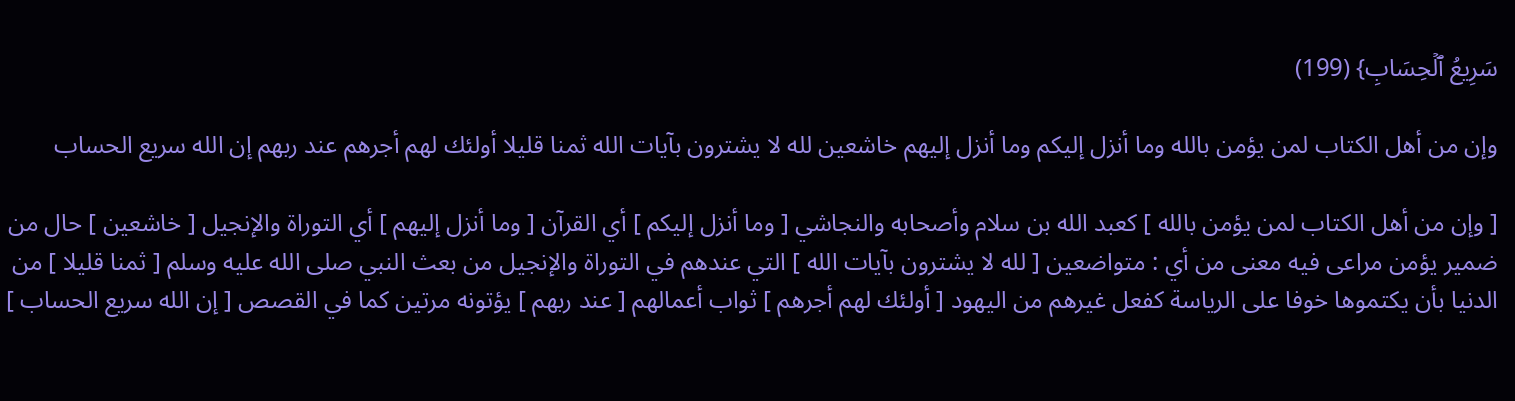سَرِيعُ ٱلۡحِسَابِ} (199)

وإن من أهل الكتاب لمن يؤمن بالله وما أنزل إليكم وما أنزل إليهم خاشعين لله لا يشترون بآيات الله ثمنا قليلا أولئك لهم أجرهم عند ربهم إن الله سريع الحساب

[ وإن من أهل الكتاب لمن يؤمن بالله ] كعبد الله بن سلام وأصحابه والنجاشي [ وما أنزل إليكم ] أي القرآن [ وما أنزل إليهم ] أي التوراة والإنجيل [ خاشعين ] حال من ضمير يؤمن مراعى فيه معنى من أي : متواضعين [ لله لا يشترون بآيات الله ] التي عندهم في التوراة والإنجيل من بعث النبي صلى الله عليه وسلم [ ثمنا قليلا ] من الدنيا بأن يكتموها خوفا على الرياسة كفعل غيرهم من اليهود [ أولئك لهم أجرهم ] ثواب أعمالهم [ عند ربهم ] يؤتونه مرتين كما في القصص [ إن الله سريع الحساب ]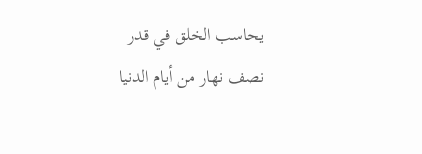يحاسب الخلق في قدر نصف نهار من أيام الدنيا